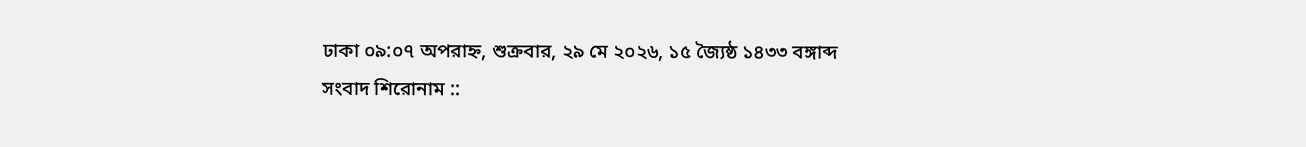ঢাকা ০৯:০৭ অপরাহ্ন, শুক্রবার, ২৯ মে ২০২৬, ১৫ জ্যৈষ্ঠ ১৪৩৩ বঙ্গাব্দ
সংবাদ শিরোনাম ::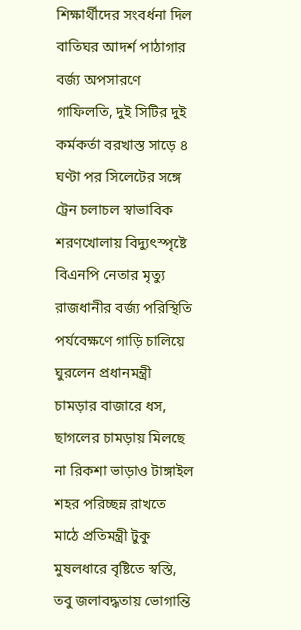শিক্ষার্থীদের সংবর্ধনা দিল বাতিঘর আদর্শ পাঠাগার বর্জ্য অপসারণে গাফিলতি, দুই সিটির দুই কর্মকর্তা বরখাস্ত সাড়ে ৪ ঘণ্টা পর সিলেটের সঙ্গে ট্রেন চলাচল স্বাভাবিক শরণখোলায় বিদ্যুৎস্পৃষ্টে বিএনপি নেতার মৃত্যু রাজধানীর বর্জ্য পরিস্থিতি পর্যবেক্ষণে গাড়ি চালিয়ে ঘুরলেন প্রধানমন্ত্রী চামড়ার বাজারে ধস, ছাগলের চামড়ায় মিলছে না রিকশা ভাড়াও টাঙ্গাইল শহর পরিচ্ছন্ন রাখতে মাঠে প্রতিমন্ত্রী টুকু মুষলধারে বৃষ্টিতে স্বস্তি, তবু জলাবদ্ধতায় ভোগান্তি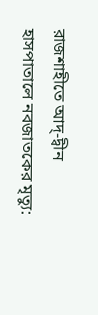রাজশাহীতে আদ্-দ্বীন হাসপাতালে নবজাতকের মৃত্যু: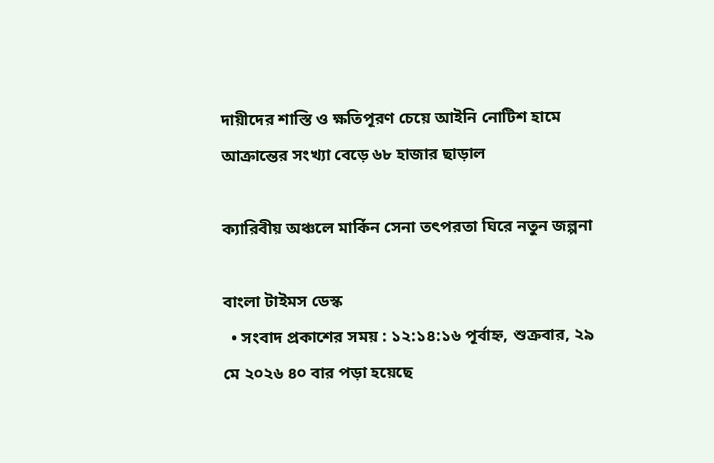দায়ীদের শাস্তি ও ক্ষতিপূরণ চেয়ে আইনি নোটিশ হামে আক্রান্তের সংখ্যা বেড়ে ৬৮ হাজার ছাড়াল

ক্যারিবীয় অঞ্চলে মার্কিন সেনা তৎপরতা ঘিরে নতুন জল্পনা

বাংলা টাইমস ডেস্ক
  • সংবাদ প্রকাশের সময় : ১২:১৪:১৬ পূর্বাহ্ন, শুক্রবার, ২৯ মে ২০২৬ ৪০ বার পড়া হয়েছে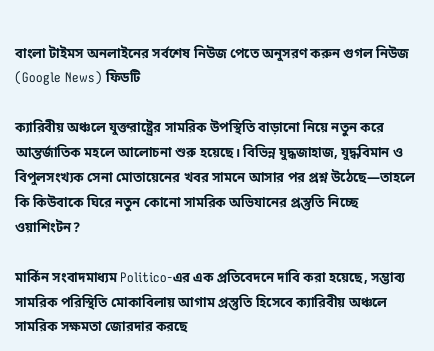বাংলা টাইমস অনলাইনের সর্বশেষ নিউজ পেতে অনুসরণ করুন গুগল নিউজ (Google News) ফিডটি

ক্যারিবীয় অঞ্চলে যুক্তরাষ্ট্রের সামরিক উপস্থিতি বাড়ানো নিয়ে নতুন করে আন্তর্জাতিক মহলে আলোচনা শুরু হয়েছে। বিভিন্ন যুদ্ধজাহাজ, যুদ্ধবিমান ও বিপুলসংখ্যক সেনা মোতায়েনের খবর সামনে আসার পর প্রশ্ন উঠেছে—তাহলে কি কিউবাকে ঘিরে নতুন কোনো সামরিক অভিযানের প্রস্তুতি নিচ্ছে ওয়াশিংটন?

মার্কিন সংবাদমাধ্যম Politico-এর এক প্রতিবেদনে দাবি করা হয়েছে, সম্ভাব্য সামরিক পরিস্থিতি মোকাবিলায় আগাম প্রস্তুতি হিসেবে ক্যারিবীয় অঞ্চলে সামরিক সক্ষমতা জোরদার করছে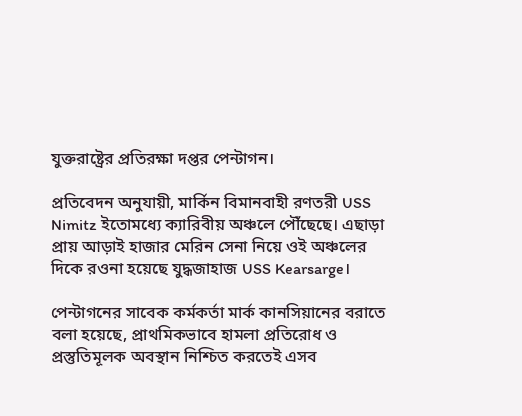যুক্তরাষ্ট্রের প্রতিরক্ষা দপ্তর পেন্টাগন।

প্রতিবেদন অনুযায়ী, মার্কিন বিমানবাহী রণতরী USS Nimitz ইতোমধ্যে ক্যারিবীয় অঞ্চলে পৌঁছেছে। এছাড়া প্রায় আড়াই হাজার মেরিন সেনা নিয়ে ওই অঞ্চলের দিকে রওনা হয়েছে যুদ্ধজাহাজ USS Kearsarge।

পেন্টাগনের সাবেক কর্মকর্তা মার্ক কানসিয়ানের বরাতে বলা হয়েছে, প্রাথমিকভাবে হামলা প্রতিরোধ ও প্রস্তুতিমূলক অবস্থান নিশ্চিত করতেই এসব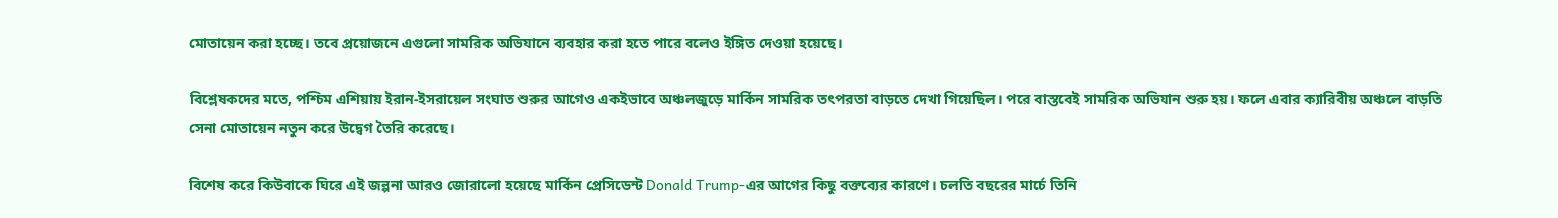মোতায়েন করা হচ্ছে। তবে প্রয়োজনে এগুলো সামরিক অভিযানে ব্যবহার করা হতে পারে বলেও ইঙ্গিত দেওয়া হয়েছে।

বিশ্লেষকদের মতে, পশ্চিম এশিয়ায় ইরান-ইসরায়েল সংঘাত শুরুর আগেও একইভাবে অঞ্চলজুড়ে মার্কিন সামরিক তৎপরতা বাড়তে দেখা গিয়েছিল। পরে বাস্তবেই সামরিক অভিযান শুরু হয়। ফলে এবার ক্যারিবীয় অঞ্চলে বাড়তি সেনা মোতায়েন নতুন করে উদ্বেগ তৈরি করেছে।

বিশেষ করে কিউবাকে ঘিরে এই জল্পনা আরও জোরালো হয়েছে মার্কিন প্রেসিডেন্ট Donald Trump-এর আগের কিছু বক্তব্যের কারণে। চলতি বছরের মার্চে তিনি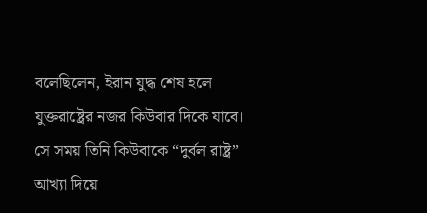বলেছিলেন, ইরান যুদ্ধ শেষ হলে যুক্তরাষ্ট্রের নজর কিউবার দিকে যাবে। সে সময় তিনি কিউবাকে “দুর্বল রাষ্ট্র” আখ্যা দিয়ে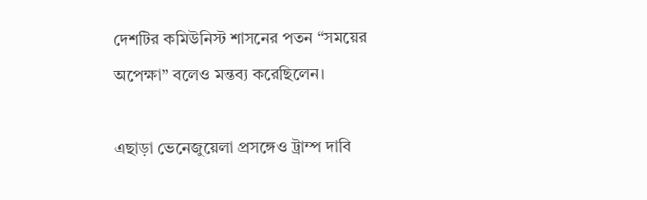দেশটির কমিউনিস্ট শাসনের পতন “সময়ের অপেক্ষা” বলেও মন্তব্য করেছিলেন।

এছাড়া ভেনেজুয়েলা প্রসঙ্গেও ট্রাম্প দাবি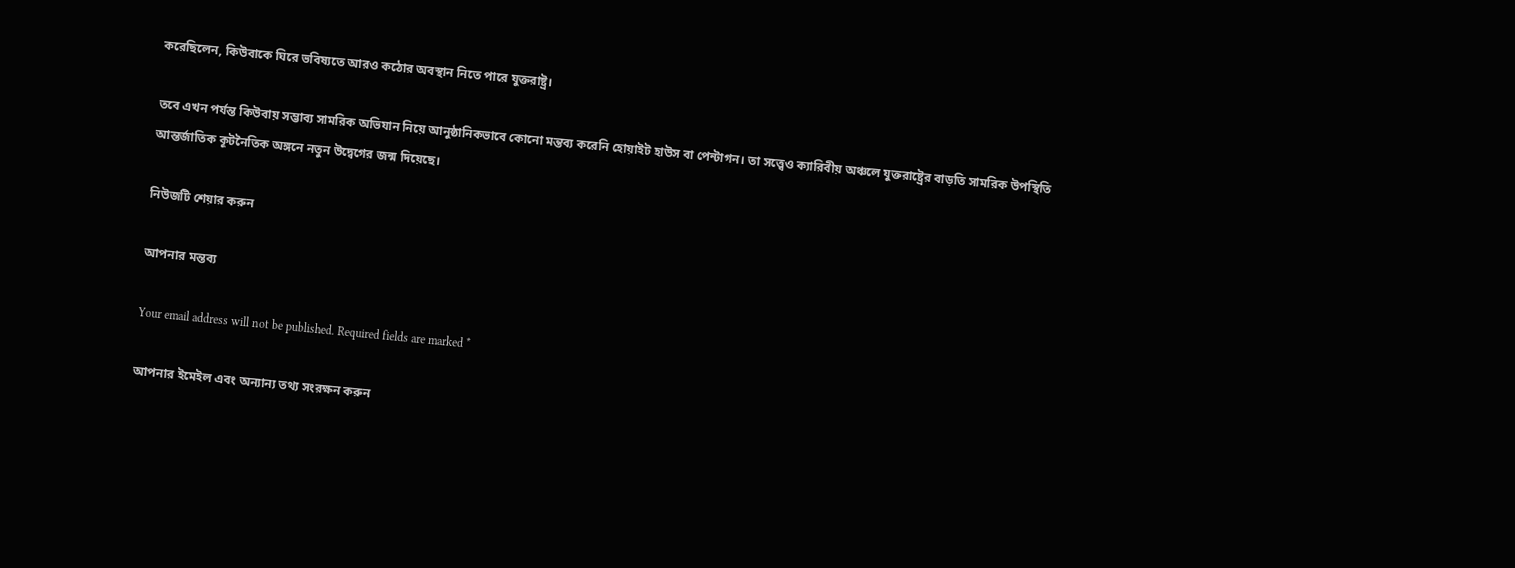করেছিলেন, কিউবাকে ঘিরে ভবিষ্যতে আরও কঠোর অবস্থান নিতে পারে যুক্তরাষ্ট্র।

তবে এখন পর্যন্ত কিউবায় সম্ভাব্য সামরিক অভিযান নিয়ে আনুষ্ঠানিকভাবে কোনো মন্তব্য করেনি হোয়াইট হাউস বা পেন্টাগন। তা সত্ত্বেও ক্যারিবীয় অঞ্চলে যুক্তরাষ্ট্রের বাড়তি সামরিক উপস্থিতি আন্তর্জাতিক কূটনৈতিক অঙ্গনে নতুন উদ্বেগের জন্ম দিয়েছে।

নিউজটি শেয়ার করুন

আপনার মন্তব্য

Your email address will not be published. Required fields are marked *

আপনার ইমেইল এবং অন্যান্য তথ্য সংরক্ষন করুন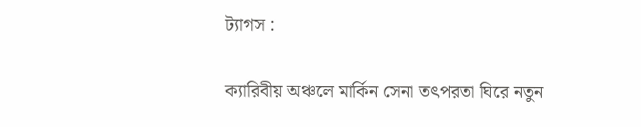ট্যাগস :

ক্যারিবীয় অঞ্চলে মার্কিন সেনা তৎপরতা ঘিরে নতুন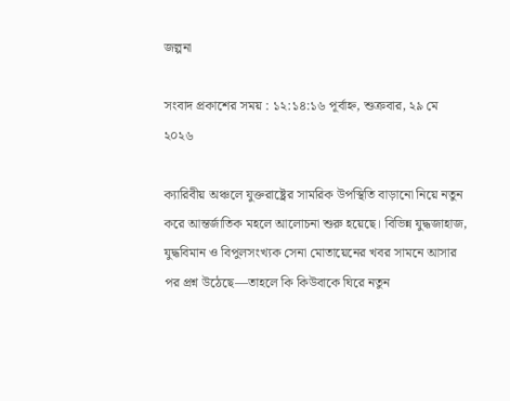জল্পনা

সংবাদ প্রকাশের সময় : ১২:১৪:১৬ পূর্বাহ্ন, শুক্রবার, ২৯ মে ২০২৬

ক্যারিবীয় অঞ্চলে যুক্তরাষ্ট্রের সামরিক উপস্থিতি বাড়ানো নিয়ে নতুন করে আন্তর্জাতিক মহলে আলোচনা শুরু হয়েছে। বিভিন্ন যুদ্ধজাহাজ, যুদ্ধবিমান ও বিপুলসংখ্যক সেনা মোতায়েনের খবর সামনে আসার পর প্রশ্ন উঠেছে—তাহলে কি কিউবাকে ঘিরে নতুন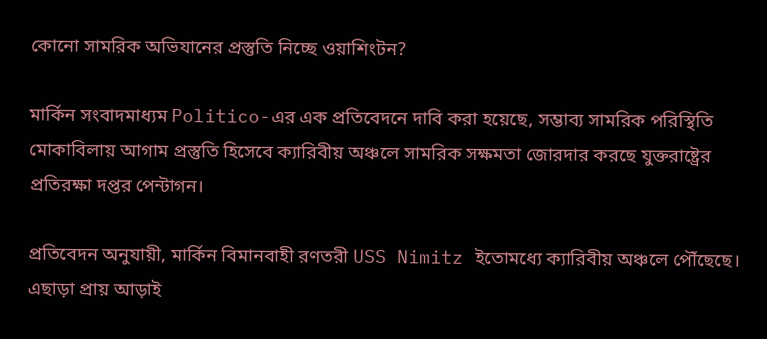কোনো সামরিক অভিযানের প্রস্তুতি নিচ্ছে ওয়াশিংটন?

মার্কিন সংবাদমাধ্যম Politico-এর এক প্রতিবেদনে দাবি করা হয়েছে, সম্ভাব্য সামরিক পরিস্থিতি মোকাবিলায় আগাম প্রস্তুতি হিসেবে ক্যারিবীয় অঞ্চলে সামরিক সক্ষমতা জোরদার করছে যুক্তরাষ্ট্রের প্রতিরক্ষা দপ্তর পেন্টাগন।

প্রতিবেদন অনুযায়ী, মার্কিন বিমানবাহী রণতরী USS Nimitz ইতোমধ্যে ক্যারিবীয় অঞ্চলে পৌঁছেছে। এছাড়া প্রায় আড়াই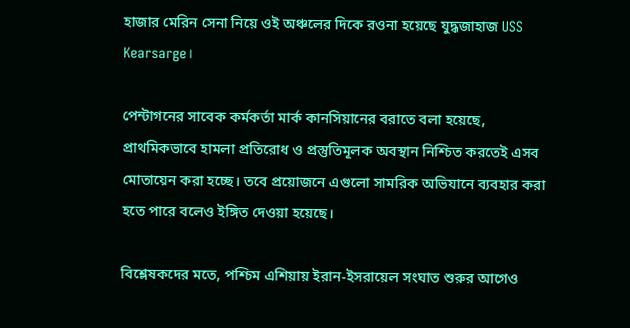হাজার মেরিন সেনা নিয়ে ওই অঞ্চলের দিকে রওনা হয়েছে যুদ্ধজাহাজ USS Kearsarge।

পেন্টাগনের সাবেক কর্মকর্তা মার্ক কানসিয়ানের বরাতে বলা হয়েছে, প্রাথমিকভাবে হামলা প্রতিরোধ ও প্রস্তুতিমূলক অবস্থান নিশ্চিত করতেই এসব মোতায়েন করা হচ্ছে। তবে প্রয়োজনে এগুলো সামরিক অভিযানে ব্যবহার করা হতে পারে বলেও ইঙ্গিত দেওয়া হয়েছে।

বিশ্লেষকদের মতে, পশ্চিম এশিয়ায় ইরান-ইসরায়েল সংঘাত শুরুর আগেও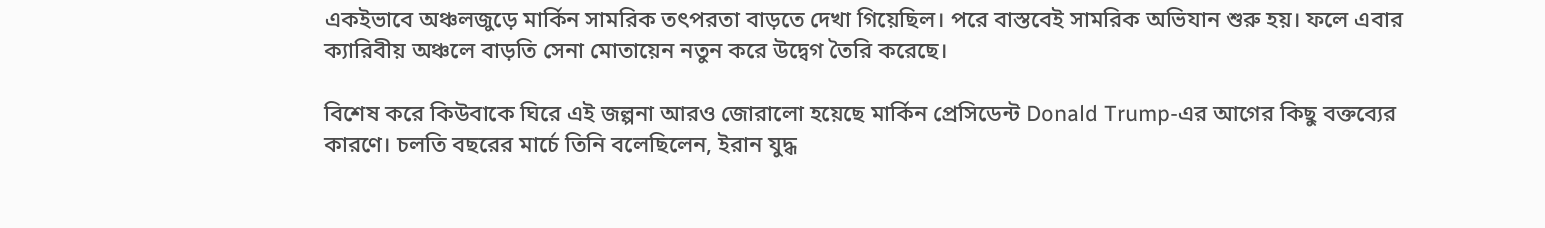একইভাবে অঞ্চলজুড়ে মার্কিন সামরিক তৎপরতা বাড়তে দেখা গিয়েছিল। পরে বাস্তবেই সামরিক অভিযান শুরু হয়। ফলে এবার ক্যারিবীয় অঞ্চলে বাড়তি সেনা মোতায়েন নতুন করে উদ্বেগ তৈরি করেছে।

বিশেষ করে কিউবাকে ঘিরে এই জল্পনা আরও জোরালো হয়েছে মার্কিন প্রেসিডেন্ট Donald Trump-এর আগের কিছু বক্তব্যের কারণে। চলতি বছরের মার্চে তিনি বলেছিলেন, ইরান যুদ্ধ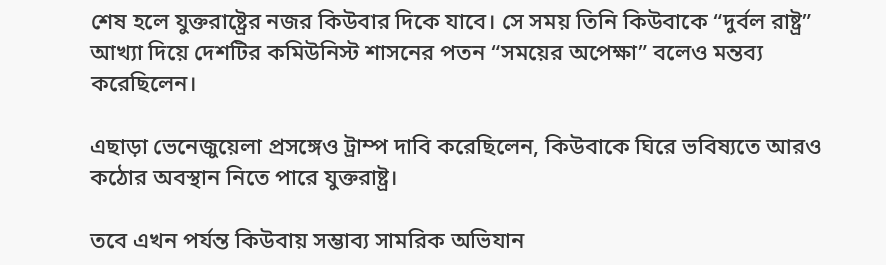শেষ হলে যুক্তরাষ্ট্রের নজর কিউবার দিকে যাবে। সে সময় তিনি কিউবাকে “দুর্বল রাষ্ট্র” আখ্যা দিয়ে দেশটির কমিউনিস্ট শাসনের পতন “সময়ের অপেক্ষা” বলেও মন্তব্য করেছিলেন।

এছাড়া ভেনেজুয়েলা প্রসঙ্গেও ট্রাম্প দাবি করেছিলেন, কিউবাকে ঘিরে ভবিষ্যতে আরও কঠোর অবস্থান নিতে পারে যুক্তরাষ্ট্র।

তবে এখন পর্যন্ত কিউবায় সম্ভাব্য সামরিক অভিযান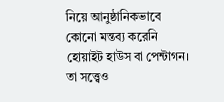নিয়ে আনুষ্ঠানিকভাবে কোনো মন্তব্য করেনি হোয়াইট হাউস বা পেন্টাগন। তা সত্ত্বেও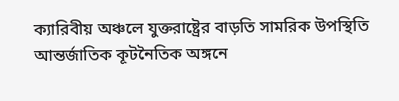ক্যারিবীয় অঞ্চলে যুক্তরাষ্ট্রের বাড়তি সামরিক উপস্থিতি আন্তর্জাতিক কূটনৈতিক অঙ্গনে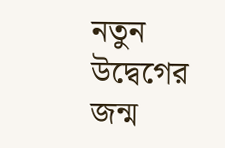নতুন উদ্বেগের জন্ম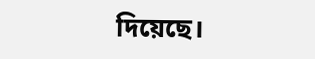দিয়েছে।